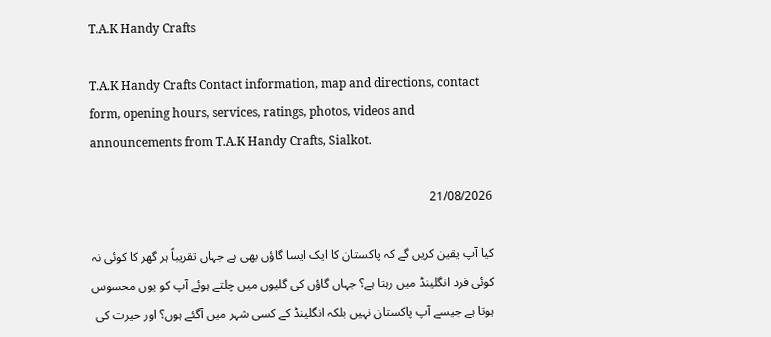T.A.K Handy Crafts

T.A.K Handy Crafts Contact information, map and directions, contact form, opening hours, services, ratings, photos, videos and announcements from T.A.K Handy Crafts, Sialkot.

21/08/2026

کیا آپ یقین کریں گے کہ پاکستان کا ایک ایسا گاؤں بھی ہے جہاں تقریباً ہر گھر کا کوئی نہ کوئی فرد انگلینڈ میں رہتا ہے؟ جہاں گاؤں کی گلیوں میں چلتے ہوئے آپ کو یوں محسوس ہوتا ہے جیسے آپ پاکستان نہیں بلکہ انگلینڈ کے کسی شہر میں آگئے ہوں؟ اور حیرت کی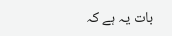بات یہ ہے کہ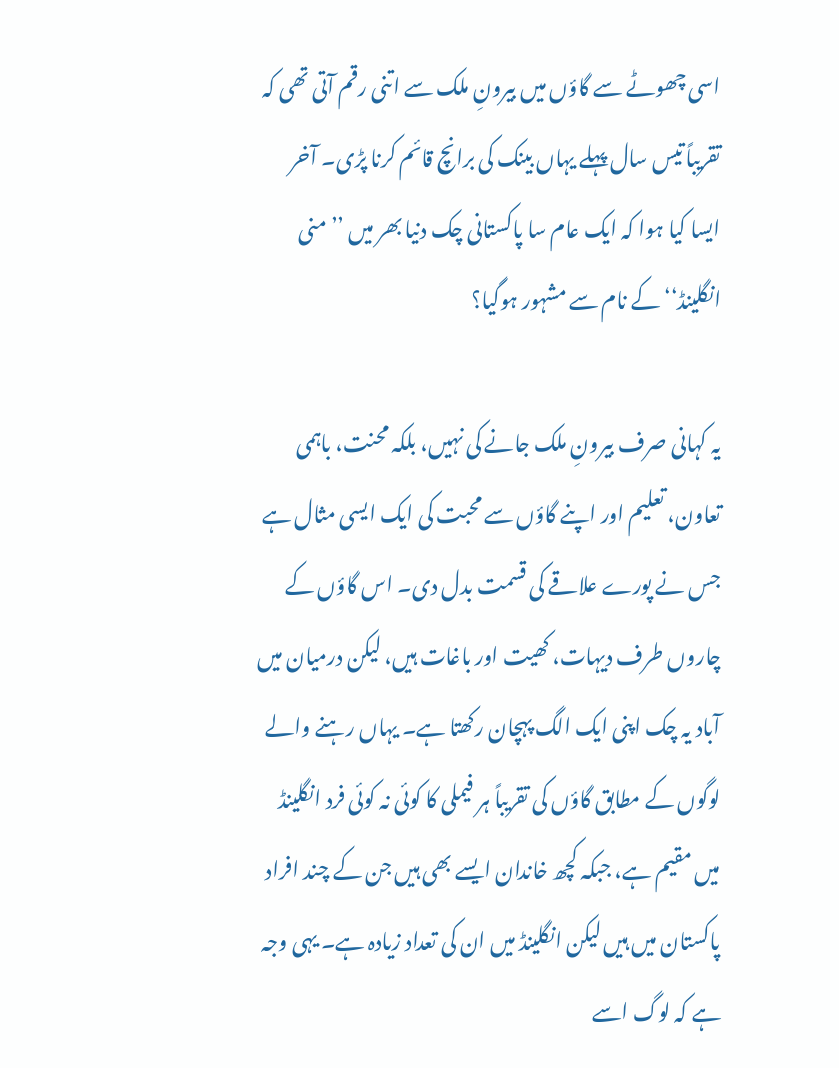اسی چھوٹے سے گاؤں میں بیرونِ ملک سے اتنی رقم آتی تھی کہ تقریباً تیس سال پہلے یہاں بینک کی برانچ قائم کرنا پڑی۔ آخر ایسا کیا ہوا کہ ایک عام سا پاکستانی چک دنیا بھر میں ’’منی انگلینڈ‘‘ کے نام سے مشہور ہوگیا؟

یہ کہانی صرف بیرونِ ملک جانے کی نہیں، بلکہ محنت، باہمی تعاون، تعلیم اور اپنے گاؤں سے محبت کی ایک ایسی مثال ہے جس نے پورے علاقے کی قسمت بدل دی۔ اس گاؤں کے چاروں طرف دیہات، کھیت اور باغات ہیں، لیکن درمیان میں آباد یہ چک اپنی ایک الگ پہچان رکھتا ہے۔ یہاں رہنے والے لوگوں کے مطابق گاؤں کی تقریباً ہر فیملی کا کوئی نہ کوئی فرد انگلینڈ میں مقیم ہے، جبکہ کچھ خاندان ایسے بھی ہیں جن کے چند افراد پاکستان میں ہیں لیکن انگلینڈ میں ان کی تعداد زیادہ ہے۔ یہی وجہ ہے کہ لوگ اسے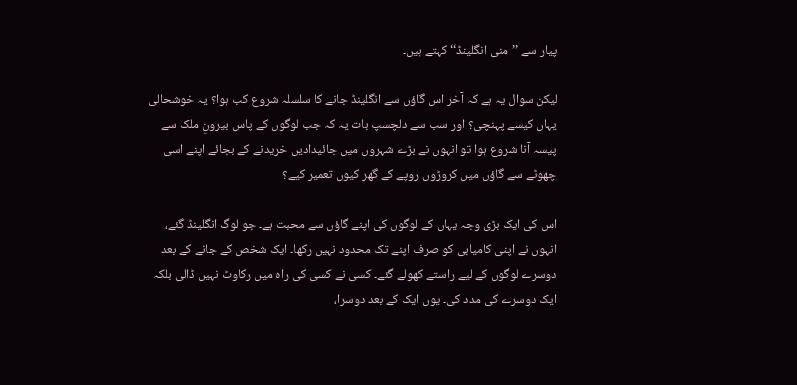پیار سے ’’منی انگلینڈ‘‘ کہتے ہیں۔

لیکن سوال یہ ہے کہ آخر اس گاؤں سے انگلینڈ جانے کا سلسلہ شروع کب ہوا؟ یہ خوشحالی یہاں کیسے پہنچی؟ اور سب سے دلچسپ بات یہ کہ جب لوگوں کے پاس بیرونِ ملک سے پیسہ آنا شروع ہوا تو انہوں نے بڑے شہروں میں جائیدادیں خریدنے کے بجائے اپنے اسی چھوٹے سے گاؤں میں کروڑوں روپے کے گھر کیوں تعمیر کیے؟

اس کی ایک بڑی وجہ یہاں کے لوگوں کی اپنے گاؤں سے محبت ہے۔ جو لوگ انگلینڈ گئے، انہوں نے اپنی کامیابی کو صرف اپنے تک محدود نہیں رکھا۔ ایک شخص کے جانے کے بعد دوسرے لوگوں کے لیے راستے کھولے گئے۔ کسی نے کسی کی راہ میں رکاوٹ نہیں ڈالی بلکہ ایک دوسرے کی مدد کی۔ یوں ایک کے بعد دوسرا،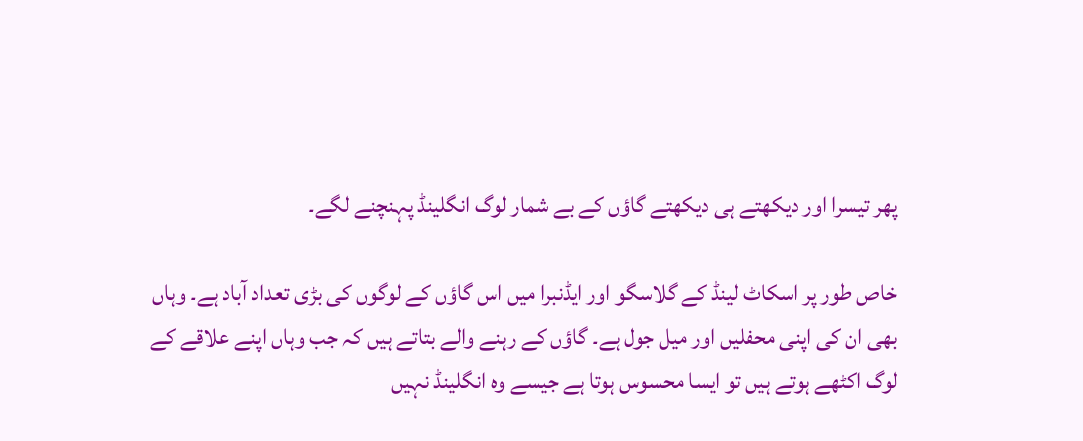پھر تیسرا اور دیکھتے ہی دیکھتے گاؤں کے بے شمار لوگ انگلینڈ پہنچنے لگے۔

خاص طور پر اسکاٹ لینڈ کے گلاسگو اور ایڈنبرا میں اس گاؤں کے لوگوں کی بڑی تعداد آباد ہے۔ وہاں بھی ان کی اپنی محفلیں اور میل جول ہے۔ گاؤں کے رہنے والے بتاتے ہیں کہ جب وہاں اپنے علاقے کے لوگ اکٹھے ہوتے ہیں تو ایسا محسوس ہوتا ہے جیسے وہ انگلینڈ نہیں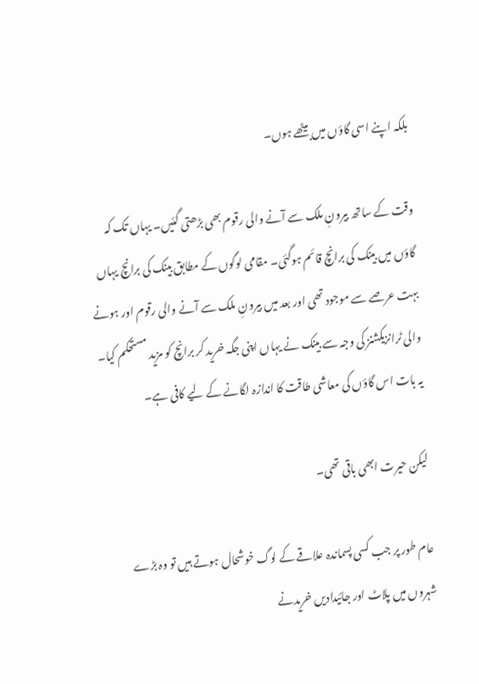بلکہ اپنے اسی گاؤں میں بیٹھے ہوں۔

وقت کے ساتھ بیرونِ ملک سے آنے والی رقوم بھی بڑھتی گئیں۔ یہاں تک کہ گاؤں میں بینک کی برانچ قائم ہوگئی۔ مقامی لوگوں کے مطابق بینک کی برانچ یہاں بہت عرصے سے موجود تھی اور بعد میں بیرونِ ملک سے آنے والی رقوم اور ہونے والی ٹرانزیکشنز کی وجہ سے بینک نے یہاں اپنی جگہ خرید کر برانچ کو مزید مستحکم کیا۔ یہ بات اس گاؤں کی معاشی طاقت کا اندازہ لگانے کے لیے کافی ہے۔

لیکن حیرت ابھی باقی تھی۔

عام طور پر جب کسی پسماندہ علاقے کے لوگ خوشحال ہوتے ہیں تو وہ بڑے شہروں میں پلاٹ اور جائیدادیں خریدنے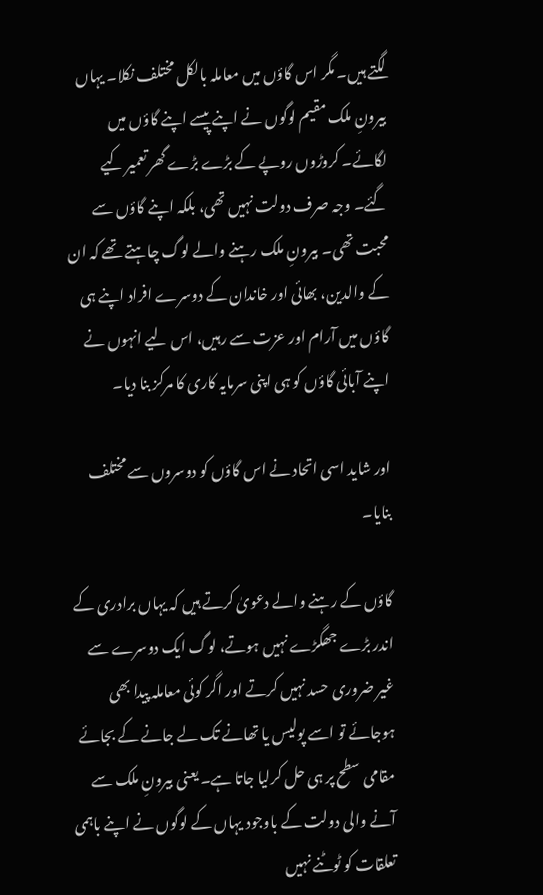لگتے ہیں۔ مگر اس گاؤں میں معاملہ بالکل مختلف نکلا۔ یہاں بیرونِ ملک مقیم لوگوں نے اپنے پیسے اپنے گاؤں میں لگائے۔ کروڑوں روپے کے بڑے بڑے گھر تعمیر کیے گئے۔ وجہ صرف دولت نہیں تھی، بلکہ اپنے گاؤں سے محبت تھی۔ بیرونِ ملک رہنے والے لوگ چاہتے تھے کہ ان کے والدین، بھائی اور خاندان کے دوسرے افراد اپنے ہی گاؤں میں آرام اور عزت سے رہیں، اس لیے انہوں نے اپنے آبائی گاؤں کو ہی اپنی سرمایہ کاری کا مرکز بنا دیا۔

اور شاید اسی اتحاد نے اس گاؤں کو دوسروں سے مختلف بنایا۔

گاؤں کے رہنے والے دعویٰ کرتے ہیں کہ یہاں برادری کے اندر بڑے جھگڑے نہیں ہوتے، لوگ ایک دوسرے سے غیر ضروری حسد نہیں کرتے اور اگر کوئی معاملہ پیدا بھی ہوجائے تو اسے پولیس یا تھانے تک لے جانے کے بجائے مقامی سطح پر ہی حل کرلیا جاتا ہے۔ یعنی بیرونِ ملک سے آنے والی دولت کے باوجود یہاں کے لوگوں نے اپنے باہمی تعلقات کو ٹوٹنے نہیں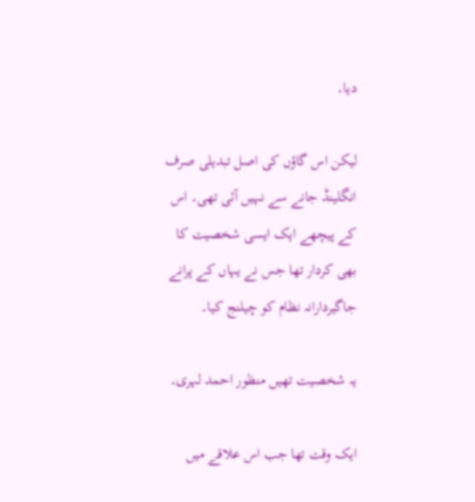دیا۔

لیکن اس گاؤں کی اصل تبدیلی صرف انگلینڈ جانے سے نہیں آئی تھی۔ اس کے پیچھے ایک ایسی شخصیت کا بھی کردار تھا جس نے یہاں کے پرانے جاگیردارانہ نظام کو چیلنج کیا۔

یہ شخصیت تھیں منظور احمد لہری۔

ایک وقت تھا جب اس علاقے میں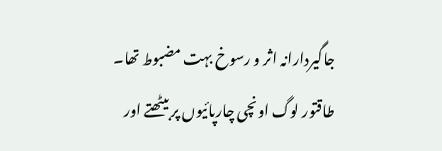جاگیردارانہ اثر و رسوخ بہت مضبوط تھا۔ طاقتور لوگ اونچی چارپائیوں پر بیٹھتے اور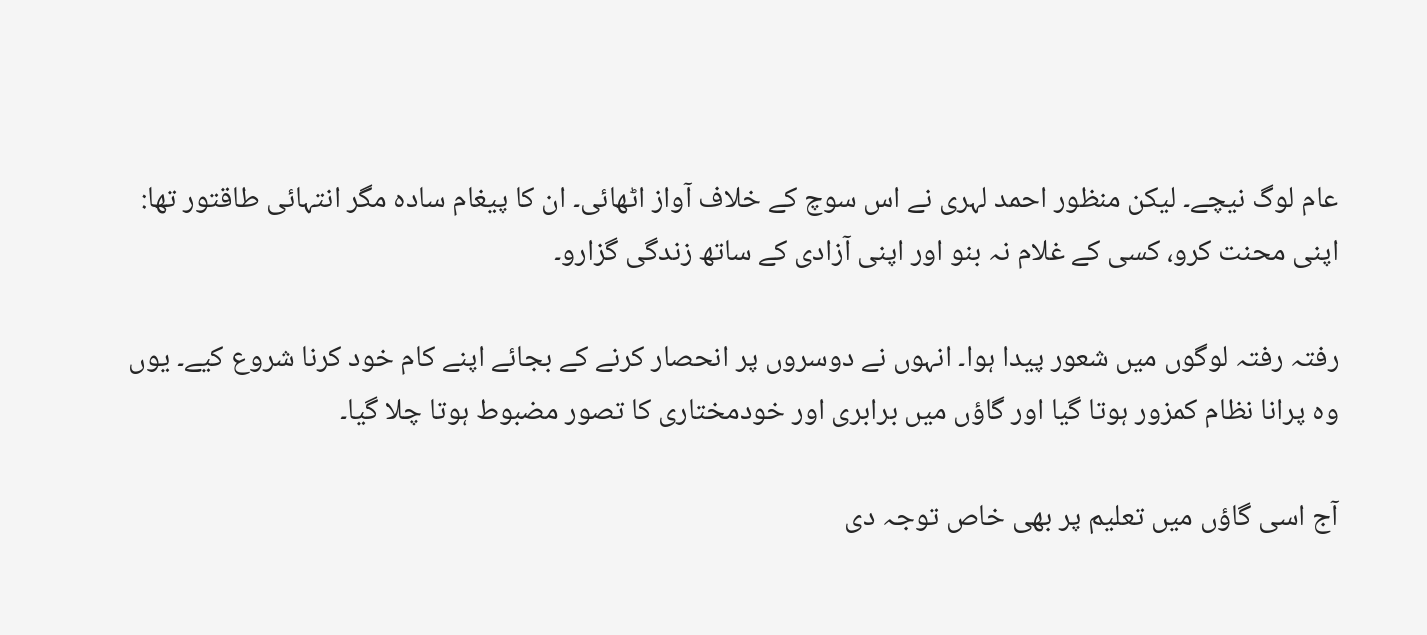عام لوگ نیچے۔ لیکن منظور احمد لہری نے اس سوچ کے خلاف آواز اٹھائی۔ ان کا پیغام سادہ مگر انتہائی طاقتور تھا: اپنی محنت کرو، کسی کے غلام نہ بنو اور اپنی آزادی کے ساتھ زندگی گزارو۔

رفتہ رفتہ لوگوں میں شعور پیدا ہوا۔ انہوں نے دوسروں پر انحصار کرنے کے بجائے اپنے کام خود کرنا شروع کیے۔ یوں وہ پرانا نظام کمزور ہوتا گیا اور گاؤں میں برابری اور خودمختاری کا تصور مضبوط ہوتا چلا گیا۔

آج اسی گاؤں میں تعلیم پر بھی خاص توجہ دی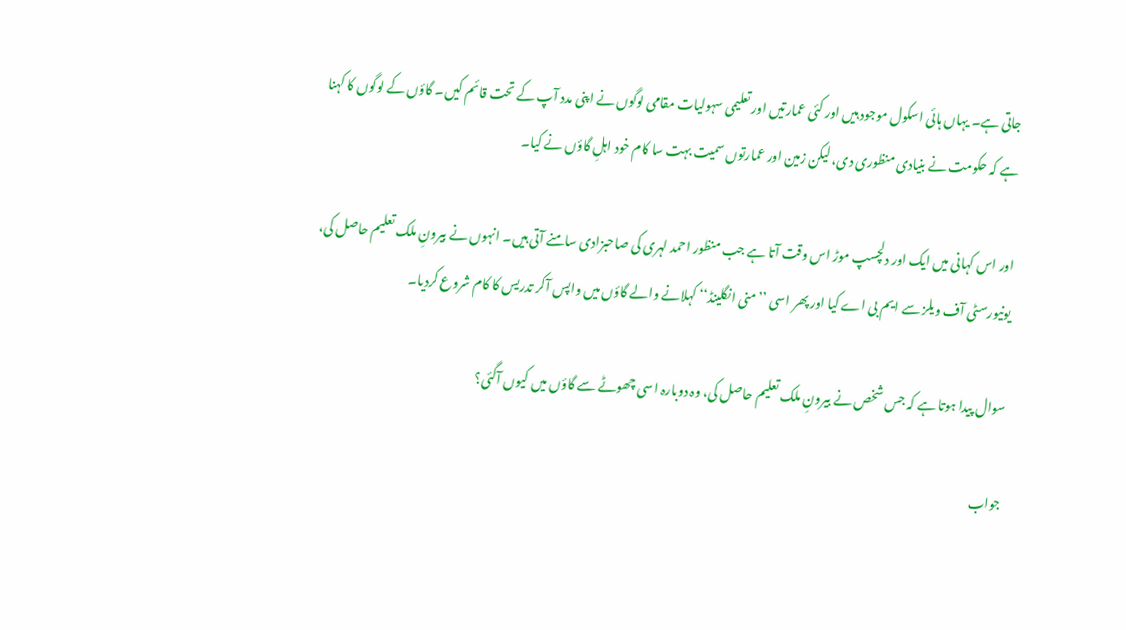جاتی ہے۔ یہاں ہائی اسکول موجود ہیں اور کئی عمارتیں اور تعلیمی سہولیات مقامی لوگوں نے اپنی مدد آپ کے تحت قائم کیں۔ گاؤں کے لوگوں کا کہنا ہے کہ حکومت نے بنیادی منظوری دی، لیکن زمین اور عمارتوں سمیت بہت سا کام خود اہلِ گاؤں نے کیا۔

اور اس کہانی میں ایک اور دلچسپ موڑ اس وقت آتا ہے جب منظور احمد لہری کی صاحبزادی سامنے آتی ہیں۔ انہوں نے بیرونِ ملک تعلیم حاصل کی، یونیورسٹی آف ویلز سے ایم بی اے کیا اور پھر اسی ’’منی انگلینڈ‘‘ کہلانے والے گاؤں میں واپس آکر تدریس کا کام شروع کردیا۔

سوال پیدا ہوتا ہے کہ جس شخص نے بیرونِ ملک تعلیم حاصل کی، وہ دوبارہ اسی چھوٹے سے گاؤں میں کیوں آگئی؟

جواب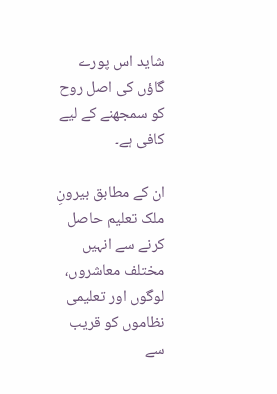شاید اس پورے گاؤں کی اصل روح کو سمجھنے کے لیے کافی ہے۔

ان کے مطابق بیرونِ ملک تعلیم حاصل کرنے سے انہیں مختلف معاشروں، لوگوں اور تعلیمی نظاموں کو قریب سے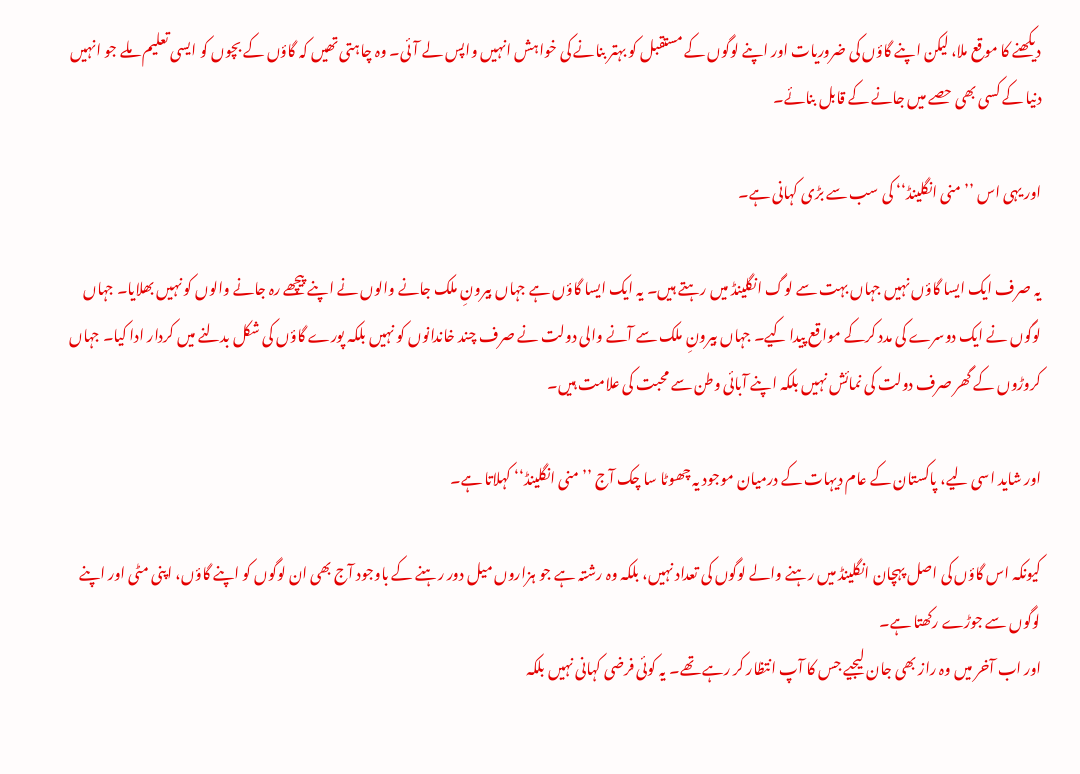دیکھنے کا موقع ملا، لیکن اپنے گاؤں کی ضروریات اور اپنے لوگوں کے مستقبل کو بہتر بنانے کی خواہش انہیں واپس لے آئی۔ وہ چاہتی تھیں کہ گاؤں کے بچوں کو ایسی تعلیم ملے جو انہیں دنیا کے کسی بھی حصے میں جانے کے قابل بنائے۔

اور یہی اس ’’منی انگلینڈ‘‘ کی سب سے بڑی کہانی ہے۔

یہ صرف ایک ایسا گاؤں نہیں جہاں بہت سے لوگ انگلینڈ میں رہتے ہیں۔ یہ ایک ایسا گاؤں ہے جہاں بیرونِ ملک جانے والوں نے اپنے پیچھے رہ جانے والوں کو نہیں بھلایا۔ جہاں لوگوں نے ایک دوسرے کی مدد کرکے مواقع پیدا کیے۔ جہاں بیرونِ ملک سے آنے والی دولت نے صرف چند خاندانوں کو نہیں بلکہ پورے گاؤں کی شکل بدلنے میں کردار ادا کیا۔ جہاں کروڑوں کے گھر صرف دولت کی نمائش نہیں بلکہ اپنے آبائی وطن سے محبت کی علامت ہیں۔

اور شاید اسی لیے، پاکستان کے عام دیہات کے درمیان موجود یہ چھوٹا سا چک آج ’’منی انگلینڈ‘‘ کہلاتا ہے۔

کیونکہ اس گاؤں کی اصل پہچان انگلینڈ میں رہنے والے لوگوں کی تعداد نہیں، بلکہ وہ رشتہ ہے جو ہزاروں میل دور رہنے کے باوجود آج بھی ان لوگوں کو اپنے گاؤں، اپنی مٹی اور اپنے لوگوں سے جوڑے رکھتا ہے۔
اور اب آخر میں وہ راز بھی جان لیجیے جس کا آپ انتظار کر رہے تھے۔ یہ کوئی فرضی کہانی نہیں بلکہ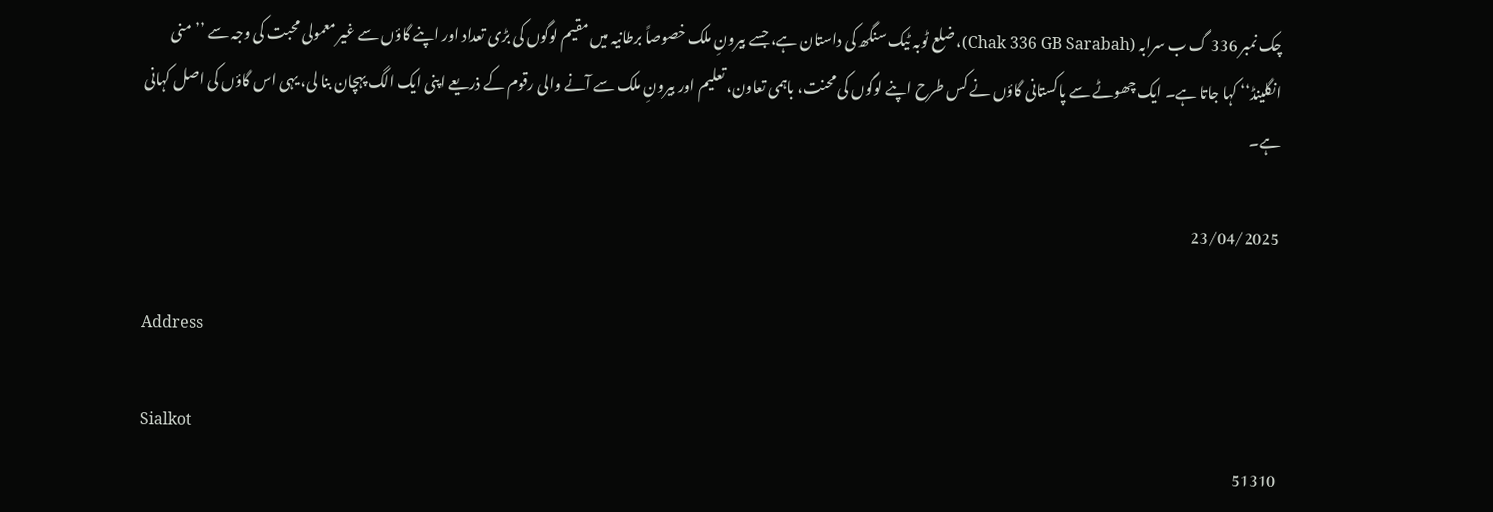چک نمبر 336 گ ب سرابہ (Chak 336 GB Sarabah)، ضلع ٹوبہ ٹیک سنگھ کی داستان ہے، جسے بیرونِ ملک خصوصاً برطانیہ میں مقیم لوگوں کی بڑی تعداد اور اپنے گاؤں سے غیر معمولی محبت کی وجہ سے ’’منی انگلینڈ‘‘ کہا جاتا ہے۔ ایک چھوٹے سے پاکستانی گاؤں نے کس طرح اپنے لوگوں کی محنت، باہمی تعاون، تعلیم اور بیرونِ ملک سے آنے والی رقوم کے ذریعے اپنی ایک الگ پہچان بنا لی، یہی اس گاؤں کی اصل کہانی ہے۔

23/04/2025

Address

Sialkot
51310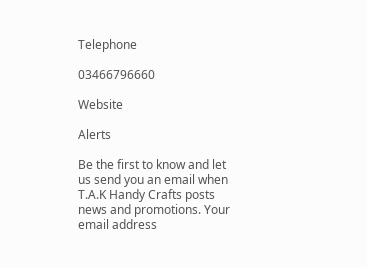Telephone

03466796660

Website

Alerts

Be the first to know and let us send you an email when T.A.K Handy Crafts posts news and promotions. Your email address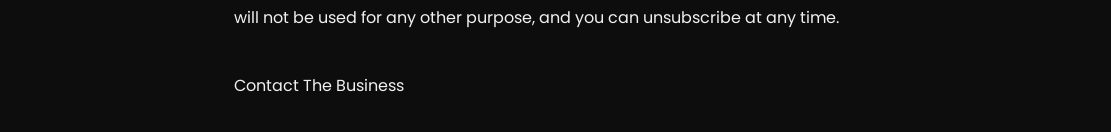will not be used for any other purpose, and you can unsubscribe at any time.

Contact The Business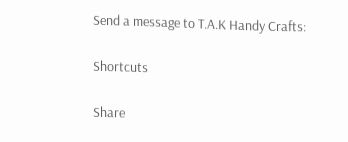Send a message to T.A.K Handy Crafts:

Shortcuts

Share